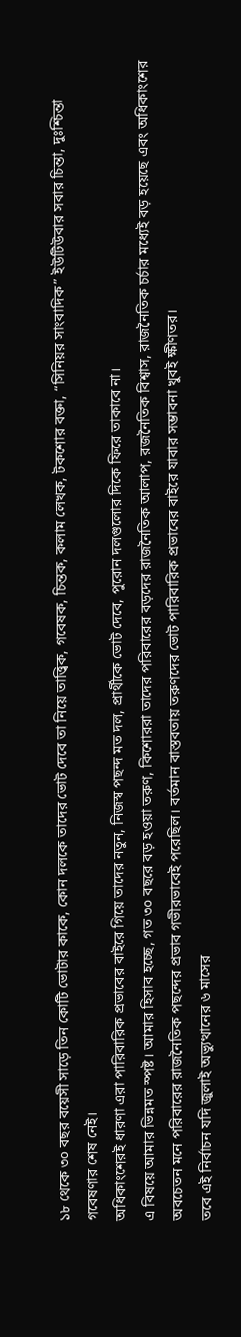১৮ থেকে ৩০ বছর বয়েসী সাড়ে তিন কোটি ভোটার কাকে, কোন দলকে তাদের ভোট দেবে তা নিয়ে তাত্ত্বিক, গবেষক, চিন্তক, কলাম লেখক, টকশোর বক্তা, “সিনিয়র সাংবাদিক” ইউটিউবার সবার চিন্তা, দুঃশ্চিন্তা গবেষণার শেষ নেই।
অধিকাংশেরই ধারণা এরা পারিবারিক প্রভাবের বাইরে গিয়ে তাদের নতুন, নিজস্ব পছন্দ মত দল, প্রার্থীকে ভোট দেবে, পুরোন দলগুলোর দিকে ফিরে তাকাবে না।
এ বিষয়ে আমার ভিন্নমত স্পষ্ট। আমার হিসাব হচ্ছে, গত ৩০ বছরে বড় হওয়া তরুণ, কিশোররা তাদের পরিবারের বড়দের রাজনৈতিক আলাপ, রজনৈতিক বিশ্বাস, রাজনৈতিক চর্চার মধ্যেই বড় হয়েছে এবং অধিকাংশের অবচেতন মনে পরিবারের রাজনৈতিক পছন্দের প্রভাব গভীরভাবেই পরেছিল। বর্তমান বাস্তবতায় তরুণদের ভোট পারিবারিক প্রভাবের বাইরে যাবার সম্ভাবনা খুবই ক্ষীণতর।
তবে এই নির্বাচন যদি জুলাই অভ্যুত্থানের ৬ মাসের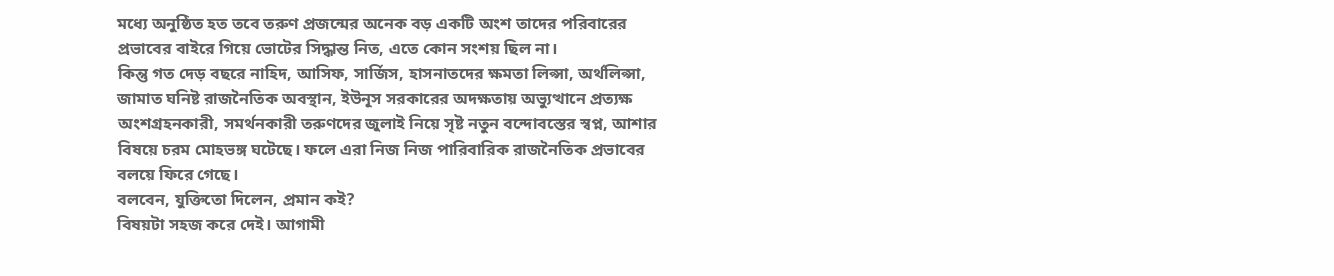মধ্যে অনুষ্ঠিত হত তবে তরুণ প্রজন্মের অনেক বড় একটি অংশ তাদের পরিবারের প্রভাবের বাইরে গিয়ে ভোটের সিদ্ধান্ত নিত, এতে কোন সংশয় ছিল না।
কিন্তু গত দেড় বছরে নাহিদ, আসিফ, সার্জিস, হাসনাতদের ক্ষমতা লিপ্সা, অর্থলিপ্সা, জামাত ঘনিষ্ট রাজনৈতিক অবস্থান, ইউনূস সরকারের অদক্ষতায় অভ্যুত্থানে প্রত্যক্ষ অংশগ্রহনকারী, সমর্থনকারী তরুণদের জুলাই নিয়ে সৃষ্ট নতুন বন্দোবস্তের স্বপ্ন, আশার বিষয়ে চরম মোহভঙ্গ ঘটেছে। ফলে এরা নিজ নিজ পারিবারিক রাজনৈতিক প্রভাবের বলয়ে ফিরে গেছে।
বলবেন, যুক্তিতো দিলেন, প্রমান কই?
বিষয়টা সহজ করে দেই। আগামী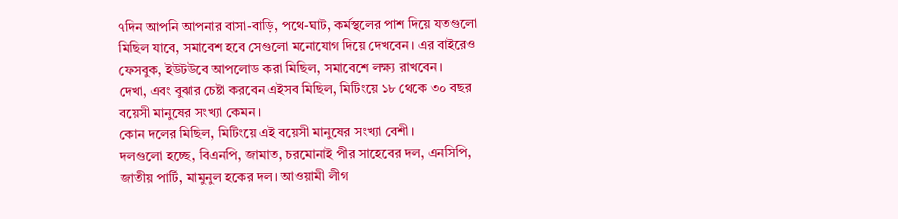৭দিন আপনি আপনার বাসা-বাড়ি, পথে-ঘাট, কর্মস্থলের পাশ দিয়ে যতগুলো মিছিল যাবে, সমাবেশ হবে সেগুলো মনোযোগ দিয়ে দেখবেন। এর বাইরেও ফেসবুক, ইউটউবে আপলোড করা মিছিল, সমাবেশে লক্ষ্য রাখবেন।
দেখা, এবং বুঝার চেষ্টা করবেন এইসব মিছিল, মিটিংয়ে ১৮ থেকে ৩০ বছর বয়েসী মানুষের সংখ্যা কেমন।
কোন দলের মিছিল, মিটিংয়ে এই বয়েসী মানুষের সংখ্যা বেশী।
দলগুলো হচ্ছে, বিএনপি, জামাত, চরমোনাই পীর সাহেবের দল, এনসিপি, জাতীয় পার্টি, মামুনুল হকের দল। আওয়ামী লীগ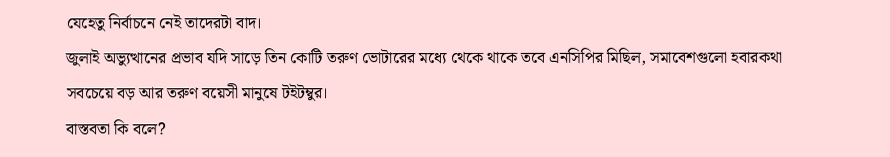যেহেতু নির্বাচনে নেই তাদেরটা বাদ।
জুলাই অভ্যুত্থানের প্রভাব যদি সাড়ে তিন কোটি তরুণ ভোটারের মধ্যে থেকে থাকে তবে এনসিপির মিছিল, সমাবেশগুলো হবারকথা সবচেয়ে বড় আর তরুণ বয়েসী মানুষে টইটম্বুর।
বাস্তবতা কি বলে?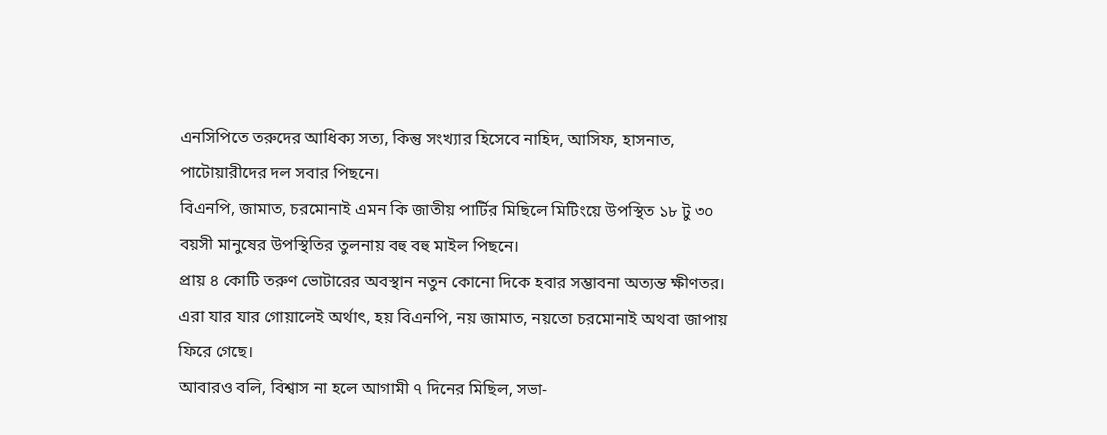এনসিপিতে তরুদের আধিক্য সত্য, কিন্তু সংখ্যার হিসেবে নাহিদ, আসিফ, হাসনাত, পাটোয়ারীদের দল সবার পিছনে।
বিএনপি, জামাত, চরমোনাই এমন কি জাতীয় পার্টির মিছিলে মিটিংয়ে উপস্থিত ১৮ টু ৩০ বয়সী মানুষের উপস্থিতির তুলনায় বহু বহু মাইল পিছনে।
প্রায় ৪ কোটি তরুণ ভোটারের অবস্থান নতুন কোনো দিকে হবার সম্ভাবনা অত্যন্ত ক্ষীণতর। এরা যার যার গোয়ালেই অর্থাৎ, হয় বিএনপি, নয় জামাত, নয়তো চরমোনাই অথবা জাপায় ফিরে গেছে।
আবারও বলি, বিশ্বাস না হলে আগামী ৭ দিনের মিছিল, সভা-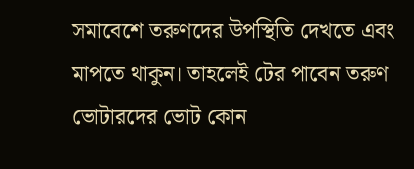সমাবেশে তরুণদের উপস্থিতি দেখতে এবং মাপতে থাকুন। তাহলেই টের পাবেন তরুণ ভোটারদের ভোট কোন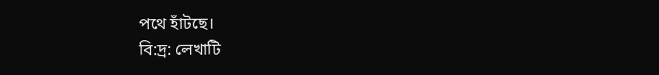পথে হাঁটছে।
বি:দ্র: লেখাটি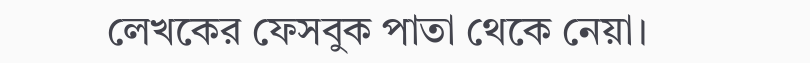লেখকের ফেসবুক পাতা থেকে নেয়া।